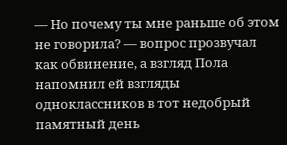— Но почему ты мне раньше об этом не говорила? — вопрос прозвучал как обвинение, а взгляд Пола напомнил ей взгляды одноклассников в тот недобрый памятный день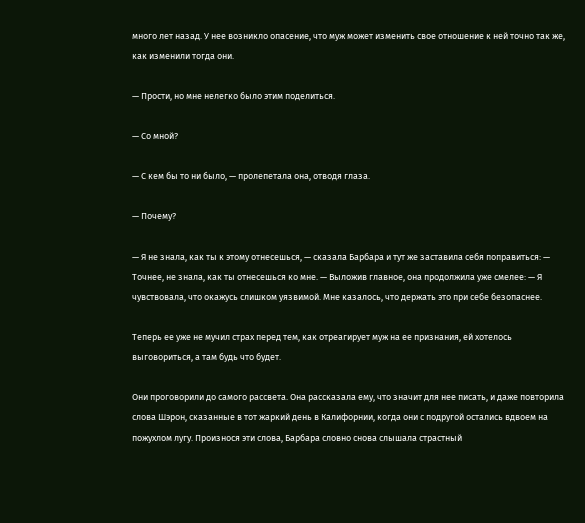много лет назад. У нее возникло опасение, что муж может изменить свое отношение к ней точно так же, как изменили тогда они.

— Прости, но мне нелегко было этим поделиться.

— Со мной?

— С кем бы то ни было, — пролепетала она, отводя глаза.

— Почему?

— Я не знала, как ты к этому отнесешься, — сказала Барбара и тут же заставила себя поправиться: — Точнее, не знала, как ты отнесешься ко мне. — Выложив главное, она продолжила уже смелее: — Я чувствовала, что окажусь слишком уязвимой. Мне казалось, что держать это при себе безопаснее.

Теперь ее уже не мучил страх перед тем, как отреагирует муж на ее признания, ей хотелось выговориться, а там будь что будет.

Они проговорили до самого рассвета. Она рассказала ему, что значит для нее писать, и даже повторила слова Шэрон, сказанные в тот жаркий день в Калифорнии, когда они с подругой остались вдвоем на пожухлом лугу. Произнося эти слова, Барбара словно снова слышала страстный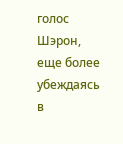голос Шэрон, еще более убеждаясь в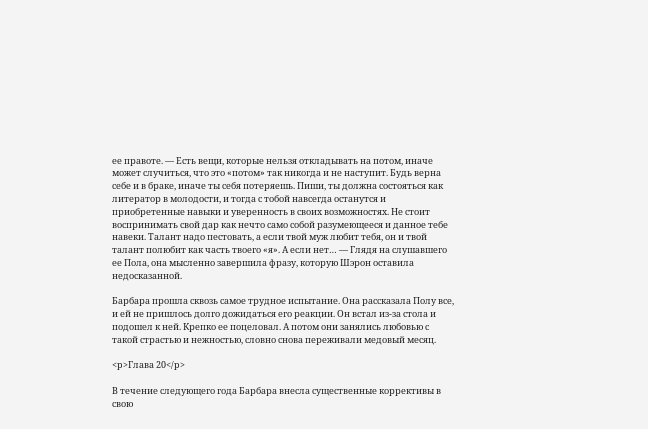ее правоте. — Есть вещи, которые нельзя откладывать на потом, иначе может случиться, что это «потом» так никогда и не наступит. Будь верна себе и в браке, иначе ты себя потеряешь. Пиши, ты должна состояться как литератор в молодости, и тогда с тобой навсегда останутся и приобретенные навыки и уверенность в своих возможностях. Не стоит воспринимать свой дар как нечто само собой разумеющееся и данное тебе навеки. Талант надо пестовать, а если твой муж любит тебя, он и твой талант полюбит как часть твоего «я». А если нет… — Глядя на слушавшего ее Пола, она мысленно завершила фразу, которую Шэрон оставила недосказанной.

Барбара прошла сквозь самое трудное испытание. Она рассказала Полу все, и ей не пришлось долго дожидаться его реакции. Он встал из-за стола и подошел к ней. Крепко ее поцеловал. А потом они занялись любовью с такой страстью и нежностью, словно снова переживали медовый месяц.

<p>Глава 20</p>

В течение следующего года Барбара внесла существенные коррективы в свою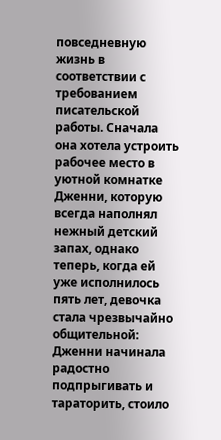повседневную жизнь в соответствии с требованием писательской работы. Сначала она хотела устроить рабочее место в уютной комнатке Дженни, которую всегда наполнял нежный детский запах, однако теперь, когда ей уже исполнилось пять лет, девочка стала чрезвычайно общительной: Дженни начинала радостно подпрыгивать и тараторить, стоило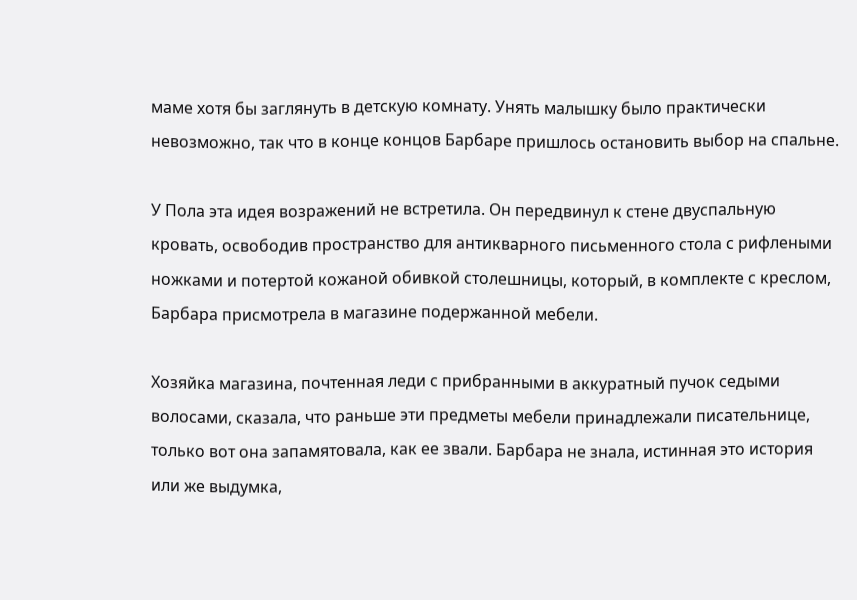маме хотя бы заглянуть в детскую комнату. Унять малышку было практически невозможно, так что в конце концов Барбаре пришлось остановить выбор на спальне.

У Пола эта идея возражений не встретила. Он передвинул к стене двуспальную кровать, освободив пространство для антикварного письменного стола с рифлеными ножками и потертой кожаной обивкой столешницы, который, в комплекте с креслом, Барбара присмотрела в магазине подержанной мебели.

Хозяйка магазина, почтенная леди с прибранными в аккуратный пучок седыми волосами, сказала, что раньше эти предметы мебели принадлежали писательнице, только вот она запамятовала, как ее звали. Барбара не знала, истинная это история или же выдумка,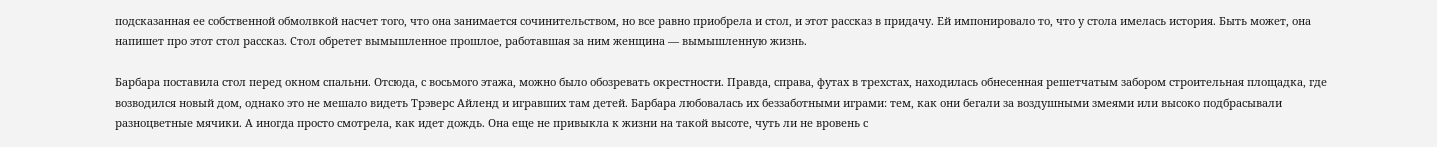подсказанная ее собственной обмолвкой насчет того, что она занимается сочинительством, но все равно приобрела и стол, и этот рассказ в придачу. Ей импонировало то, что у стола имелась история. Быть может, она напишет про этот стол рассказ. Стол обретет вымышленное прошлое, работавшая за ним женщина — вымышленную жизнь.

Барбара поставила стол перед окном спальни. Отсюда, с восьмого этажа, можно было обозревать окрестности. Правда, справа, футах в трехстах, находилась обнесенная решетчатым забором строительная площадка, где возводился новый дом, однако это не мешало видеть Трэверс Айленд и игравших там детей. Барбара любовалась их беззаботными играми: тем, как они бегали за воздушными змеями или высоко подбрасывали разноцветные мячики. А иногда просто смотрела, как идет дождь. Она еще не привыкла к жизни на такой высоте, чуть ли не вровень с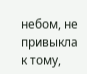небом, не привыкла к тому,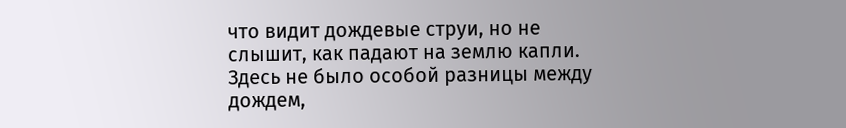что видит дождевые струи, но не слышит, как падают на землю капли. Здесь не было особой разницы между дождем,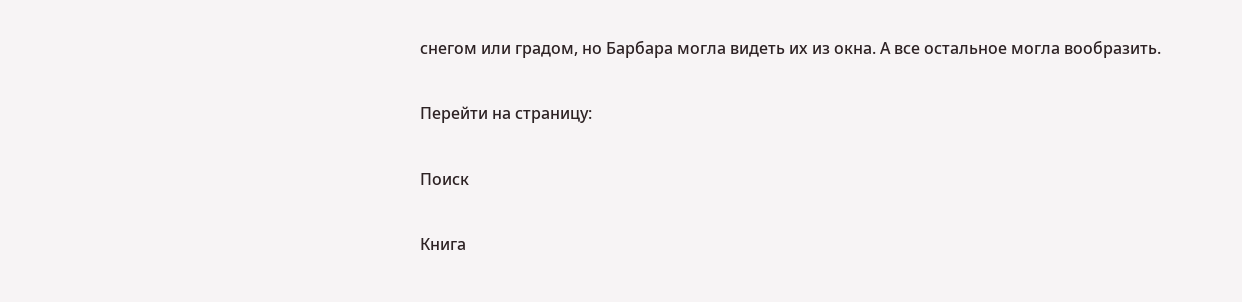снегом или градом, но Барбара могла видеть их из окна. А все остальное могла вообразить.

Перейти на страницу:

Поиск

Книга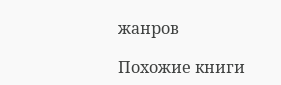жанров

Похожие книги